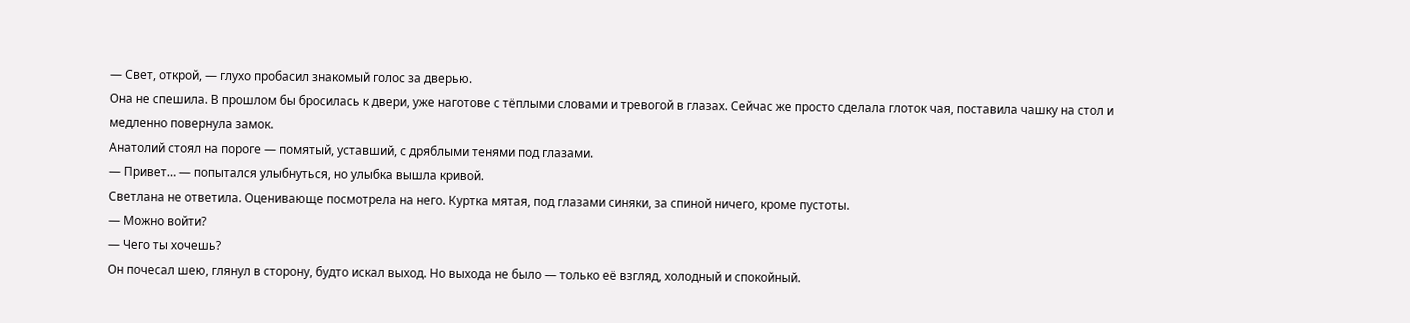— Свет, открой, — глухо пробасил знакомый голос за дверью.
Она не спешила. В прошлом бы бросилась к двери, уже наготове с тёплыми словами и тревогой в глазах. Сейчас же просто сделала глоток чая, поставила чашку на стол и медленно повернула замок.
Анатолий стоял на пороге — помятый, уставший, с дряблыми тенями под глазами.
— Привет… — попытался улыбнуться, но улыбка вышла кривой.
Светлана не ответила. Оценивающе посмотрела на него. Куртка мятая, под глазами синяки, за спиной ничего, кроме пустоты.
— Можно войти?
— Чего ты хочешь?
Он почесал шею, глянул в сторону, будто искал выход. Но выхода не было — только её взгляд, холодный и спокойный.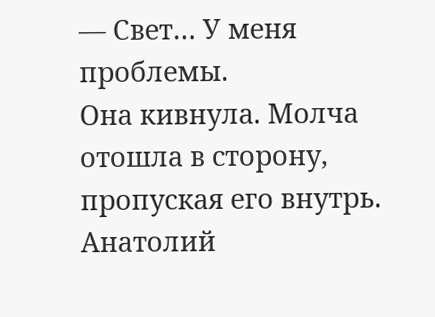— Свет… У меня проблемы.
Она кивнула. Молча отошла в сторону, пропуская его внутрь.
Анатолий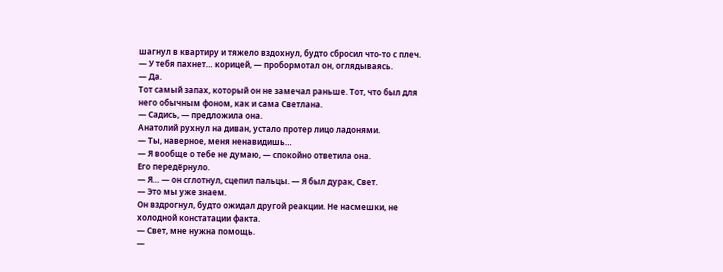шагнул в квартиру и тяжело вздохнул, будто сбросил что-то с плеч.
— У тебя пахнет… корицей, — пробормотал он, оглядываясь.
— Да.
Тот самый запах, который он не замечал раньше. Тот, что был для него обычным фоном, как и сама Светлана.
— Садись, — предложила она.
Анатолий рухнул на диван, устало протер лицо ладонями.
— Ты, наверное, меня ненавидишь…
— Я вообще о тебе не думаю, — спокойно ответила она.
Его передёрнуло.
— Я… — он сглотнул, сцепил пальцы. — Я был дурак, Свет.
— Это мы уже знаем.
Он вздрогнул, будто ожидал другой реакции. Не насмешки, не холодной констатации факта.
— Свет, мне нужна помощь.
—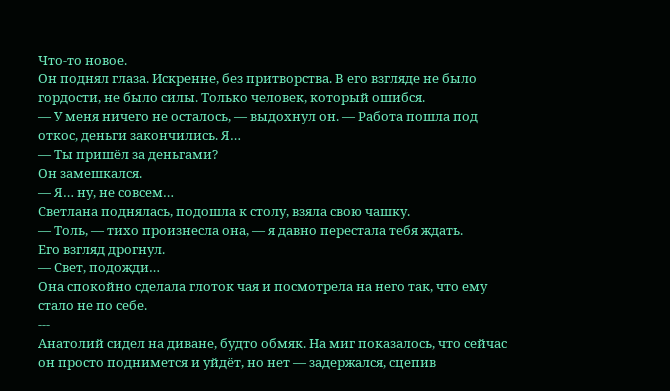Что-то новое.
Он поднял глаза. Искренне, без притворства. В его взгляде не было гордости, не было силы. Только человек, который ошибся.
— У меня ничего не осталось, — выдохнул он. — Работа пошла под откос, деньги закончились. Я…
— Ты пришёл за деньгами?
Он замешкался.
— Я… ну, не совсем…
Светлана поднялась, подошла к столу, взяла свою чашку.
— Толь, — тихо произнесла она, — я давно перестала тебя ждать.
Его взгляд дрогнул.
— Свет, подожди…
Она спокойно сделала глоток чая и посмотрела на него так, что ему стало не по себе.
---
Анатолий сидел на диване, будто обмяк. На миг показалось, что сейчас он просто поднимется и уйдёт, но нет — задержался, сцепив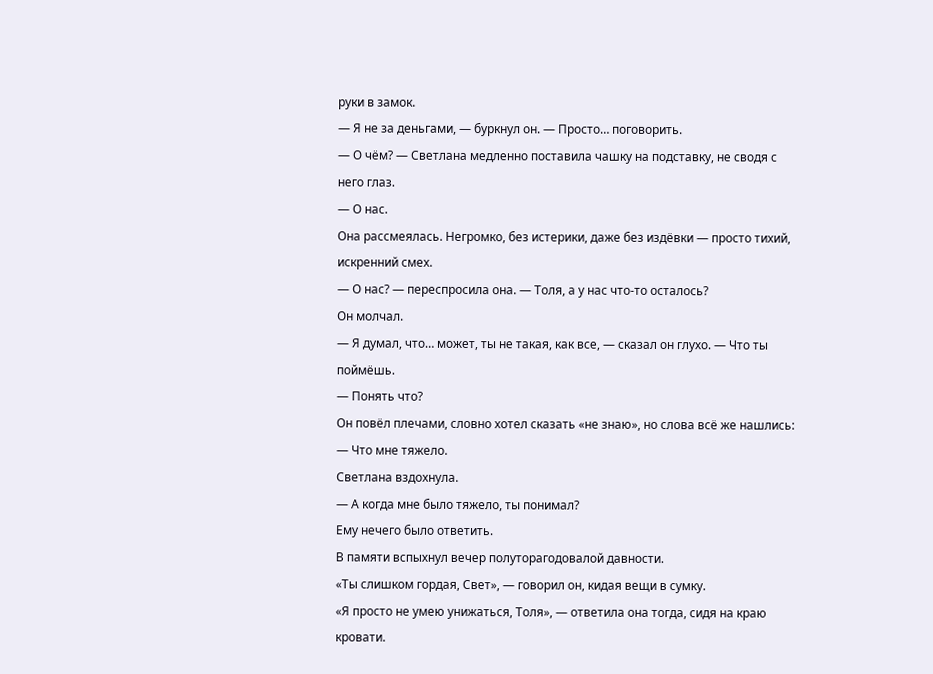руки в замок.
— Я не за деньгами, — буркнул он. — Просто… поговорить.
— О чём? — Светлана медленно поставила чашку на подставку, не сводя с него глаз.
— О нас.
Она рассмеялась. Негромко, без истерики, даже без издёвки — просто тихий, искренний смех.
— О нас? — переспросила она. — Толя, а у нас что-то осталось?
Он молчал.
— Я думал, что… может, ты не такая, как все, — сказал он глухо. — Что ты поймёшь.
— Понять что?
Он повёл плечами, словно хотел сказать «не знаю», но слова всё же нашлись:
— Что мне тяжело.
Светлана вздохнула.
— А когда мне было тяжело, ты понимал?
Ему нечего было ответить.
В памяти вспыхнул вечер полуторагодовалой давности.
«Ты слишком гордая, Свет», — говорил он, кидая вещи в сумку.
«Я просто не умею унижаться, Толя», — ответила она тогда, сидя на краю кровати.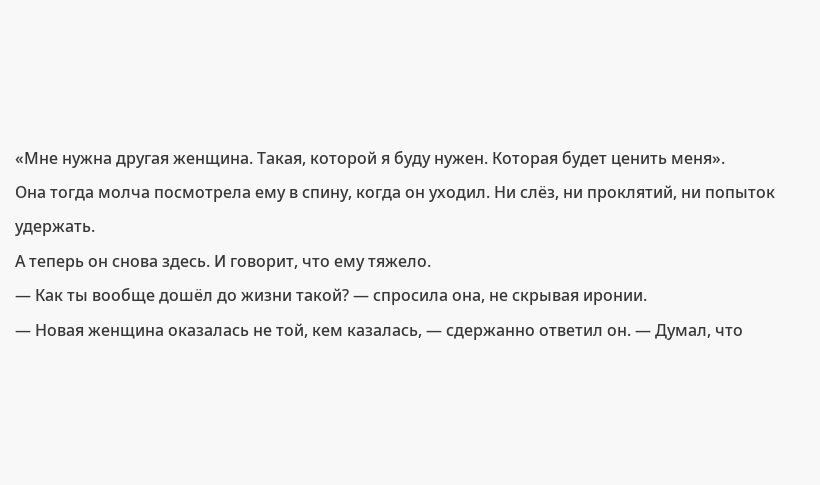«Мне нужна другая женщина. Такая, которой я буду нужен. Которая будет ценить меня».
Она тогда молча посмотрела ему в спину, когда он уходил. Ни слёз, ни проклятий, ни попыток удержать.
А теперь он снова здесь. И говорит, что ему тяжело.
— Как ты вообще дошёл до жизни такой? — спросила она, не скрывая иронии.
— Новая женщина оказалась не той, кем казалась, — сдержанно ответил он. — Думал, что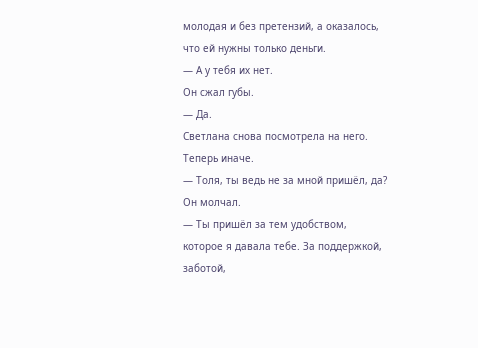молодая и без претензий, а оказалось, что ей нужны только деньги.
— А у тебя их нет.
Он сжал губы.
— Да.
Светлана снова посмотрела на него. Теперь иначе.
— Толя, ты ведь не за мной пришёл, да?
Он молчал.
— Ты пришёл за тем удобством, которое я давала тебе. За поддержкой, заботой,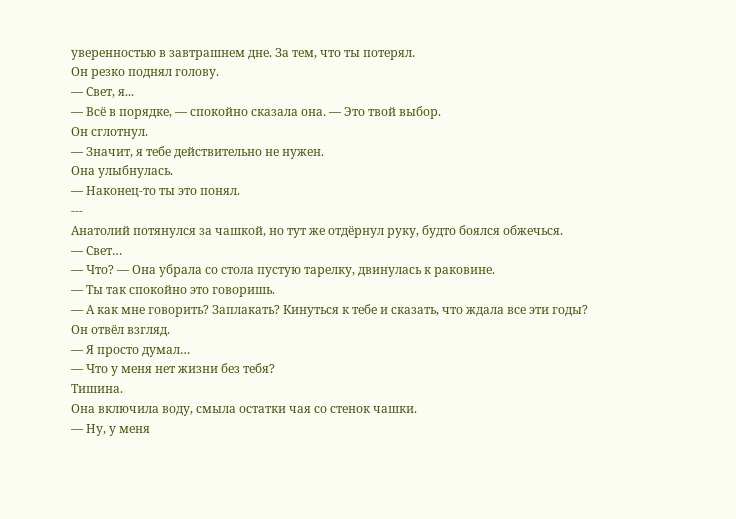уверенностью в завтрашнем дне. За тем, что ты потерял.
Он резко поднял голову.
— Свет, я...
— Всё в порядке, — спокойно сказала она. — Это твой выбор.
Он сглотнул.
— Значит, я тебе действительно не нужен.
Она улыбнулась.
— Наконец-то ты это понял.
---
Анатолий потянулся за чашкой, но тут же отдёрнул руку, будто боялся обжечься.
— Свет…
— Что? — Она убрала со стола пустую тарелку, двинулась к раковине.
— Ты так спокойно это говоришь.
— А как мне говорить? Заплакать? Кинуться к тебе и сказать, что ждала все эти годы?
Он отвёл взгляд.
— Я просто думал…
— Что у меня нет жизни без тебя?
Тишина.
Она включила воду, смыла остатки чая со стенок чашки.
— Ну, у меня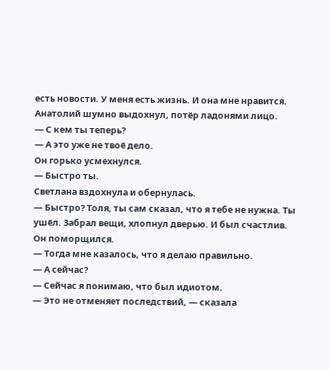есть новости. У меня есть жизнь. И она мне нравится.
Анатолий шумно выдохнул, потёр ладонями лицо.
— С кем ты теперь?
— А это уже не твоё дело.
Он горько усмехнулся.
— Быстро ты.
Светлана вздохнула и обернулась.
— Быстро? Толя, ты сам сказал, что я тебе не нужна. Ты ушёл. Забрал вещи, хлопнул дверью. И был счастлив.
Он поморщился.
— Тогда мне казалось, что я делаю правильно.
— А сейчас?
— Сейчас я понимаю, что был идиотом.
— Это не отменяет последствий, — сказала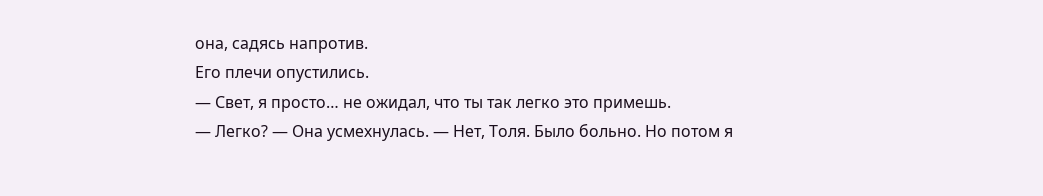она, садясь напротив.
Его плечи опустились.
— Свет, я просто… не ожидал, что ты так легко это примешь.
— Легко? — Она усмехнулась. — Нет, Толя. Было больно. Но потом я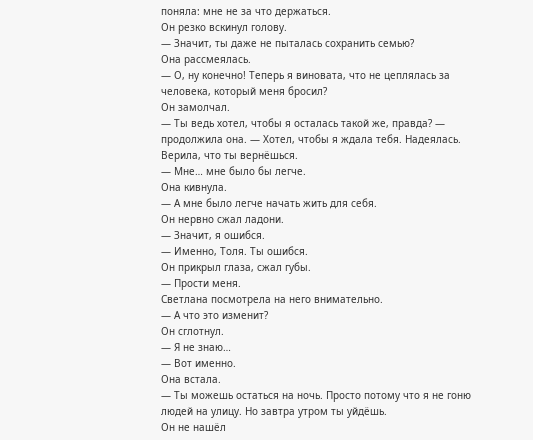поняла: мне не за что держаться.
Он резко вскинул голову.
— Значит, ты даже не пыталась сохранить семью?
Она рассмеялась.
— О, ну конечно! Теперь я виновата, что не цеплялась за человека, который меня бросил?
Он замолчал.
— Ты ведь хотел, чтобы я осталась такой же, правда? — продолжила она. — Хотел, чтобы я ждала тебя. Надеялась. Верила, что ты вернёшься.
— Мне… мне было бы легче.
Она кивнула.
— А мне было легче начать жить для себя.
Он нервно сжал ладони.
— Значит, я ошибся.
— Именно, Толя. Ты ошибся.
Он прикрыл глаза, сжал губы.
— Прости меня.
Светлана посмотрела на него внимательно.
— А что это изменит?
Он сглотнул.
— Я не знаю…
— Вот именно.
Она встала.
— Ты можешь остаться на ночь. Просто потому что я не гоню людей на улицу. Но завтра утром ты уйдёшь.
Он не нашёл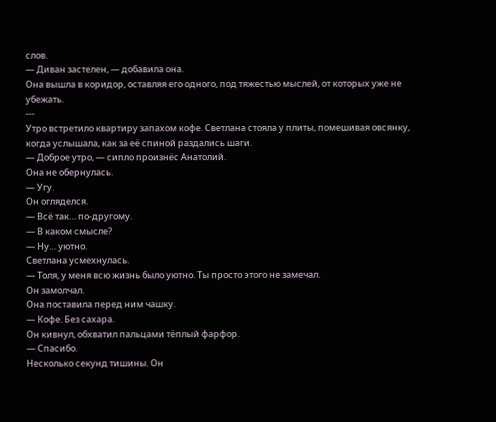слов.
— Диван застелен, — добавила она.
Она вышла в коридор, оставляя его одного, под тяжестью мыслей, от которых уже не убежать.
---
Утро встретило квартиру запахом кофе. Светлана стояла у плиты, помешивая овсянку, когда услышала, как за её спиной раздались шаги.
— Доброе утро, — сипло произнёс Анатолий.
Она не обернулась.
— Угу.
Он огляделся.
— Всё так… по-другому.
— В каком смысле?
— Ну… уютно.
Светлана усмехнулась.
— Толя, у меня всю жизнь было уютно. Ты просто этого не замечал.
Он замолчал.
Она поставила перед ним чашку.
— Кофе. Без сахара.
Он кивнул, обхватил пальцами тёплый фарфор.
— Спасибо.
Несколько секунд тишины. Он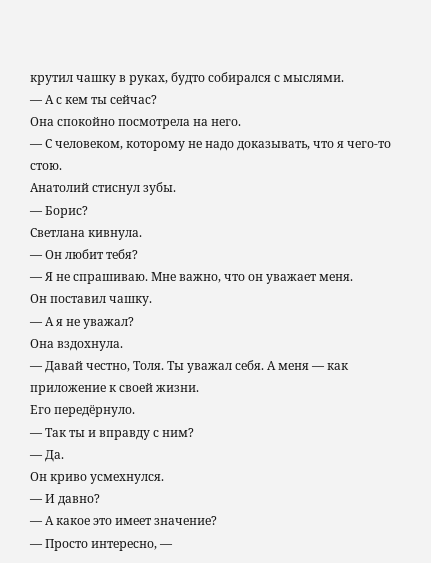крутил чашку в руках, будто собирался с мыслями.
— А с кем ты сейчас?
Она спокойно посмотрела на него.
— С человеком, которому не надо доказывать, что я чего-то стою.
Анатолий стиснул зубы.
— Борис?
Светлана кивнула.
— Он любит тебя?
— Я не спрашиваю. Мне важно, что он уважает меня.
Он поставил чашку.
— А я не уважал?
Она вздохнула.
— Давай честно, Толя. Ты уважал себя. А меня — как приложение к своей жизни.
Его передёрнуло.
— Так ты и вправду с ним?
— Да.
Он криво усмехнулся.
— И давно?
— А какое это имеет значение?
— Просто интересно, —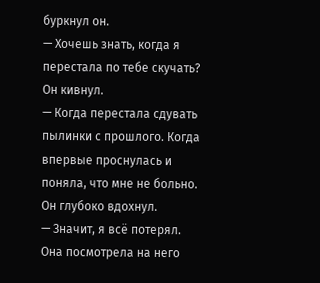буркнул он.
— Хочешь знать, когда я перестала по тебе скучать?
Он кивнул.
— Когда перестала сдувать пылинки с прошлого. Когда впервые проснулась и поняла, что мне не больно.
Он глубоко вдохнул.
— Значит, я всё потерял.
Она посмотрела на него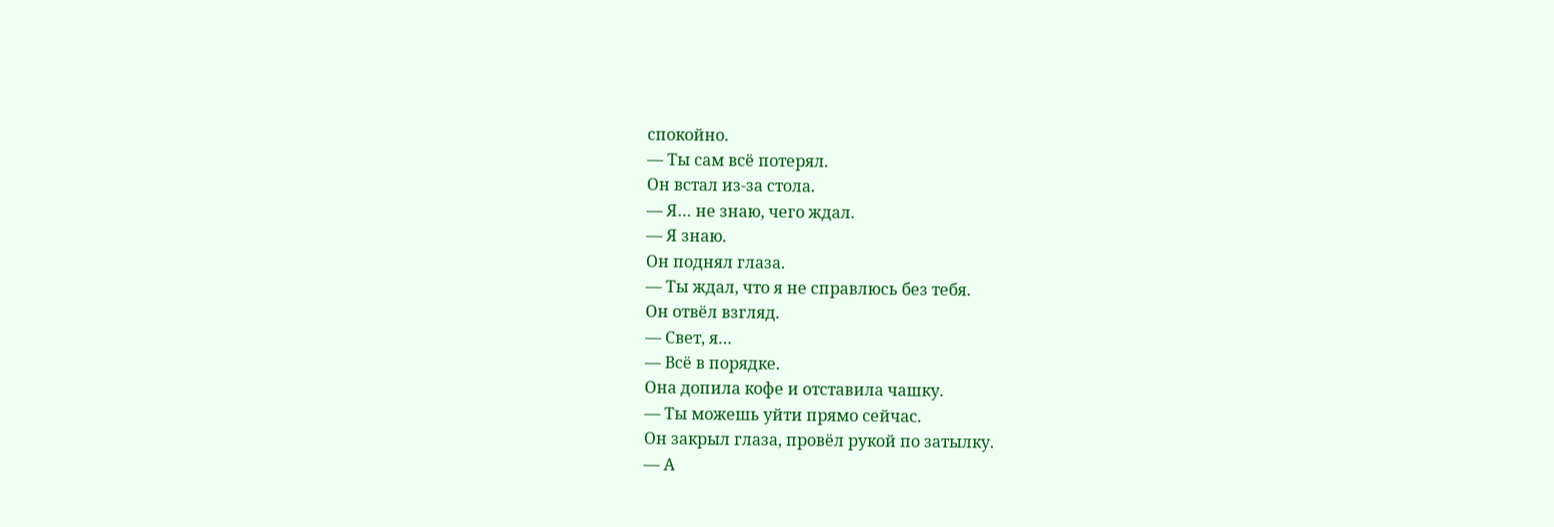спокойно.
— Ты сам всё потерял.
Он встал из-за стола.
— Я… не знаю, чего ждал.
— Я знаю.
Он поднял глаза.
— Ты ждал, что я не справлюсь без тебя.
Он отвёл взгляд.
— Свет, я…
— Всё в порядке.
Она допила кофе и отставила чашку.
— Ты можешь уйти прямо сейчас.
Он закрыл глаза, провёл рукой по затылку.
— А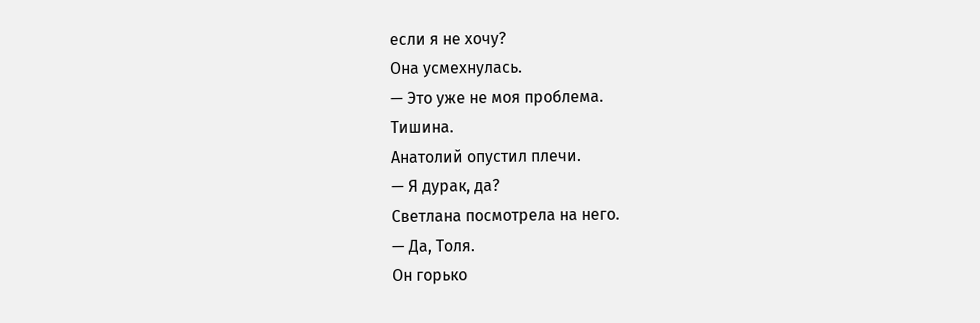если я не хочу?
Она усмехнулась.
— Это уже не моя проблема.
Тишина.
Анатолий опустил плечи.
— Я дурак, да?
Светлана посмотрела на него.
— Да, Толя.
Он горько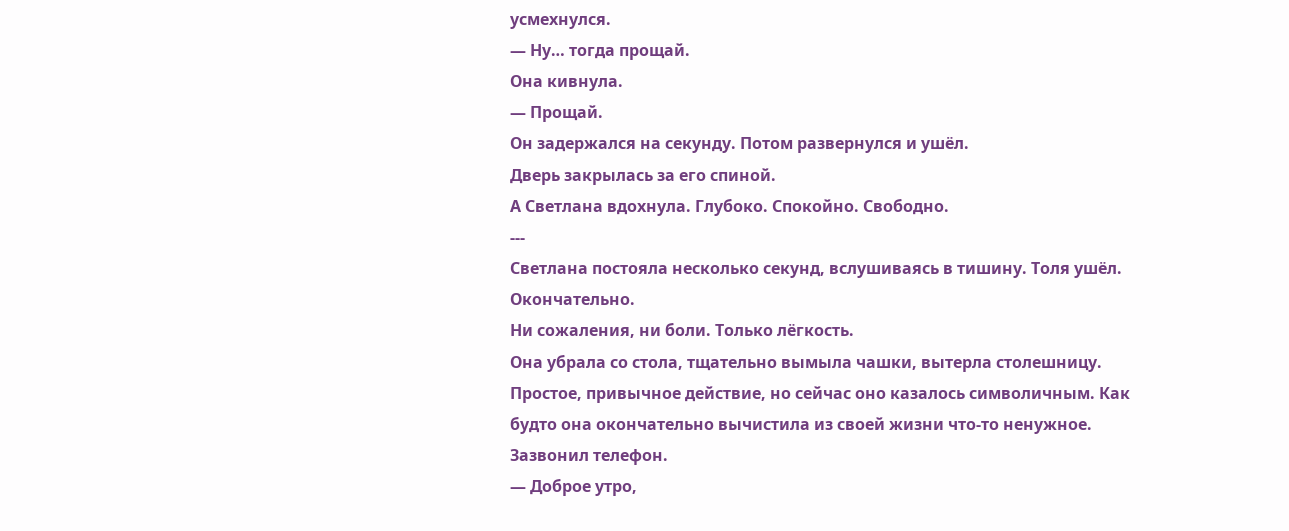усмехнулся.
— Ну… тогда прощай.
Она кивнула.
— Прощай.
Он задержался на секунду. Потом развернулся и ушёл.
Дверь закрылась за его спиной.
А Светлана вдохнула. Глубоко. Спокойно. Свободно.
---
Светлана постояла несколько секунд, вслушиваясь в тишину. Толя ушёл. Окончательно.
Ни сожаления, ни боли. Только лёгкость.
Она убрала со стола, тщательно вымыла чашки, вытерла столешницу. Простое, привычное действие, но сейчас оно казалось символичным. Как будто она окончательно вычистила из своей жизни что-то ненужное.
Зазвонил телефон.
— Доброе утро,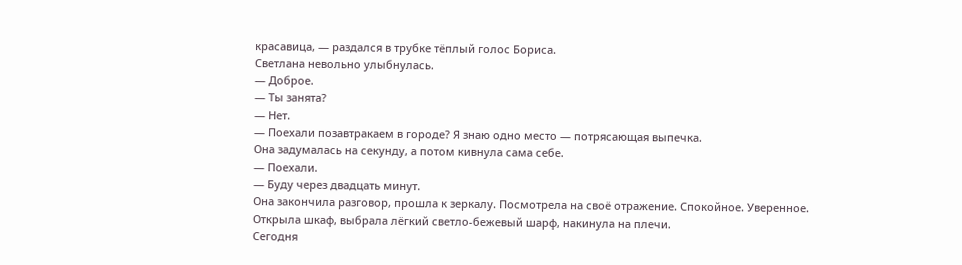красавица, — раздался в трубке тёплый голос Бориса.
Светлана невольно улыбнулась.
— Доброе.
— Ты занята?
— Нет.
— Поехали позавтракаем в городе? Я знаю одно место — потрясающая выпечка.
Она задумалась на секунду, а потом кивнула сама себе.
— Поехали.
— Буду через двадцать минут.
Она закончила разговор, прошла к зеркалу. Посмотрела на своё отражение. Спокойное. Уверенное.
Открыла шкаф, выбрала лёгкий светло-бежевый шарф, накинула на плечи.
Сегодня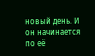новый день. И он начинается по её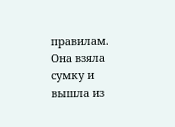правилам.
Она взяла сумку и вышла из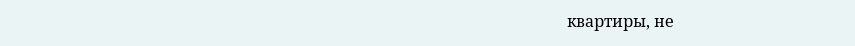квартиры, не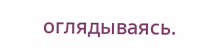оглядываясь.